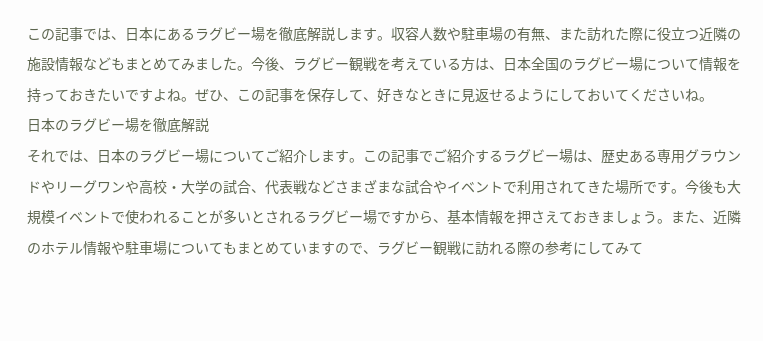この記事では、日本にあるラグビー場を徹底解説します。収容人数や駐車場の有無、また訪れた際に役立つ近隣の施設情報などもまとめてみました。今後、ラグビー観戦を考えている方は、日本全国のラグビー場について情報を持っておきたいですよね。ぜひ、この記事を保存して、好きなときに見返せるようにしておいてくださいね。
日本のラグビー場を徹底解説
それでは、日本のラグビー場についてご紹介します。この記事でご紹介するラグビー場は、歴史ある専用グラウンドやリーグワンや高校・大学の試合、代表戦などさまざまな試合やイベントで利用されてきた場所です。今後も大規模イベントで使われることが多いとされるラグビー場ですから、基本情報を押さえておきましょう。また、近隣のホテル情報や駐車場についてもまとめていますので、ラグビー観戦に訪れる際の参考にしてみて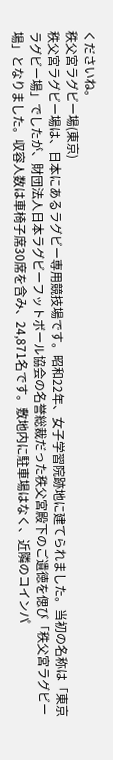くださいね。
秩父宮ラグビー場(東京)
秩父宮ラグビー場は、日本にあるラグビー専用競技場です。昭和22年、女子学習院跡地に建てられました。当初の名称は「東京ラグビー場」でしたが、財団法人日本ラグビーフットボール協会の名誉総裁だった秩父宮殿下のご遺徳を偲び「秩父宮ラグビー場」となりました。収容人数は車椅子席30席を含み、24,871名です。敷地内に駐車場はなく、近隣のコインパ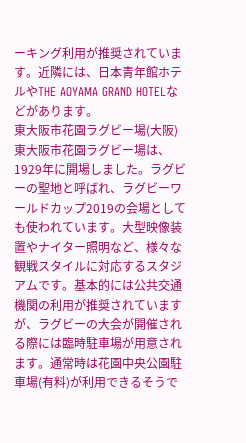ーキング利用が推奨されています。近隣には、日本青年館ホテルやTHE AOYAMA GRAND HOTELなどがあります。
東大阪市花園ラグビー場(大阪)
東大阪市花園ラグビー場は、1929年に開場しました。ラグビーの聖地と呼ばれ、ラグビーワールドカップ2019の会場としても使われています。大型映像装置やナイター照明など、様々な観戦スタイルに対応するスタジアムです。基本的には公共交通機関の利用が推奨されていますが、ラグビーの大会が開催される際には臨時駐車場が用意されます。通常時は花園中央公園駐車場(有料)が利用できるそうで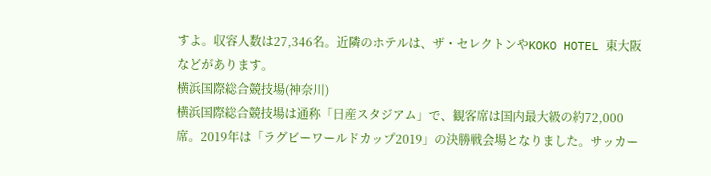すよ。収容人数は27,346名。近隣のホテルは、ザ・セレクトンやKOKO HOTEL 東大阪などがあります。
横浜国際総合競技場(神奈川)
横浜国際総合競技場は通称「日産スタジアム」で、観客席は国内最大級の約72,000席。2019年は「ラグビーワールドカップ2019」の決勝戦会場となりました。サッカー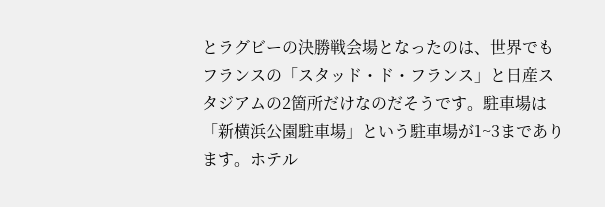とラグビーの決勝戦会場となったのは、世界でもフランスの「スタッド・ド・フランス」と日産スタジアムの2箇所だけなのだそうです。駐車場は「新横浜公園駐車場」という駐車場が1~3まであります。ホテル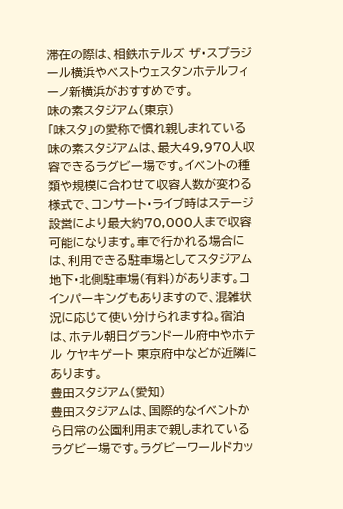滞在の際は、相鉄ホテルズ ザ・スプラジール横浜やベストウェスタンホテルフィーノ新横浜がおすすめです。
味の素スタジアム(東京)
「味スタ」の愛称で慣れ親しまれている味の素スタジアムは、最大49,970人収容できるラグビー場です。イベントの種類や規模に合わせて収容人数が変わる様式で、コンサート・ライブ時はステージ設営により最大約70,000人まで収容可能になります。車で行かれる場合には、利用できる駐車場としてスタジアム地下・北側駐車場(有料)があります。コインパーキングもありますので、混雑状況に応じて使い分けられますね。宿泊は、ホテル朝日グランドール府中やホテル ケヤキゲート 東京府中などが近隣にあります。
豊田スタジアム(愛知)
豊田スタジアムは、国際的なイベントから日常の公園利用まで親しまれているラグビー場です。ラグビーワールドカッ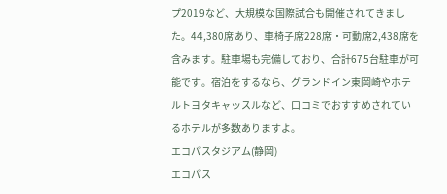プ2019など、大規模な国際試合も開催されてきました。44,380席あり、車椅子席228席・可動席2,438席を含みます。駐車場も完備しており、合計675台駐車が可能です。宿泊をするなら、グランドイン東岡崎やホテルトヨタキャッスルなど、口コミでおすすめされているホテルが多数ありますよ。
エコパスタジアム(静岡)
エコパス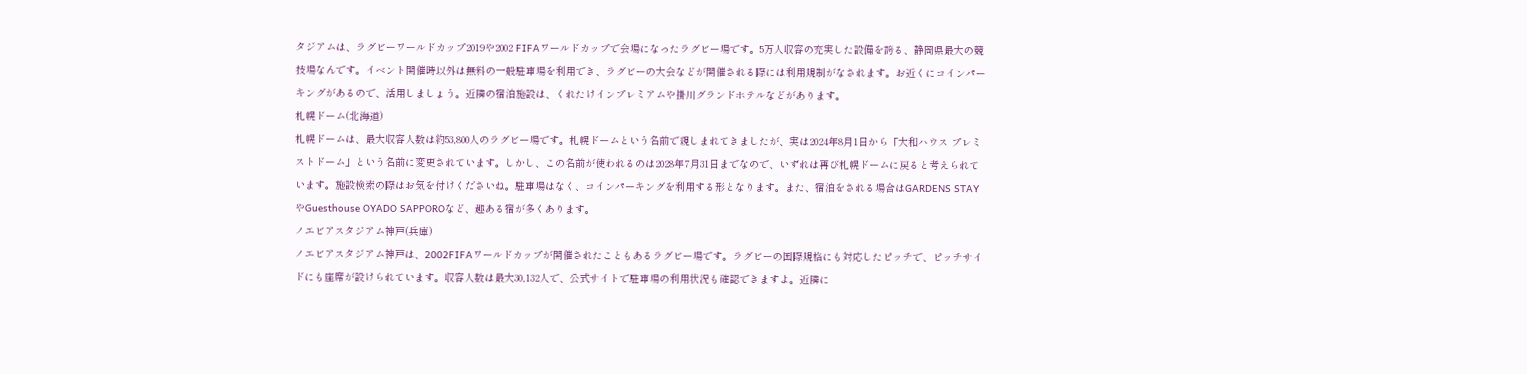タジアムは、ラグビーワールドカップ2019や2002 FIFAワールドカップで会場になったラグビー場です。5万人収容の充実した設備を誇る、静岡県最大の競技場なんです。イベント開催時以外は無料の一般駐車場を利用でき、ラグビーの大会などが開催される際には利用規制がなされます。お近くにコインパーキングがあるので、活用しましょう。近隣の宿泊施設は、くれたけインプレミアムや掛川グランドホテルなどがあります。
札幌ドーム(北海道)
札幌ドームは、最大収容人数は約53,800人のラグビー場です。札幌ドームという名前で親しまれてきましたが、実は2024年8月1日から「大和ハウス プレミストドーム」という名前に変更されています。しかし、この名前が使われるのは2028年7月31日までなので、いずれは再び札幌ドームに戻ると考えられています。施設検索の際はお気を付けくださいね。駐車場はなく、コインパーキングを利用する形となります。また、宿泊をされる場合はGARDENS STAYやGuesthouse OYADO SAPPOROなど、趣ある宿が多くあります。
ノエビアスタジアム神戸(兵庫)
ノエビアスタジアム神戸は、2002FIFAワールドカップが開催されたこともあるラグビー場です。ラグビーの国際規格にも対応したピッチで、ピッチサイドにも座席が設けられています。収容人数は最大30,132人で、公式サイトで駐車場の利用状況も確認できますよ。近隣に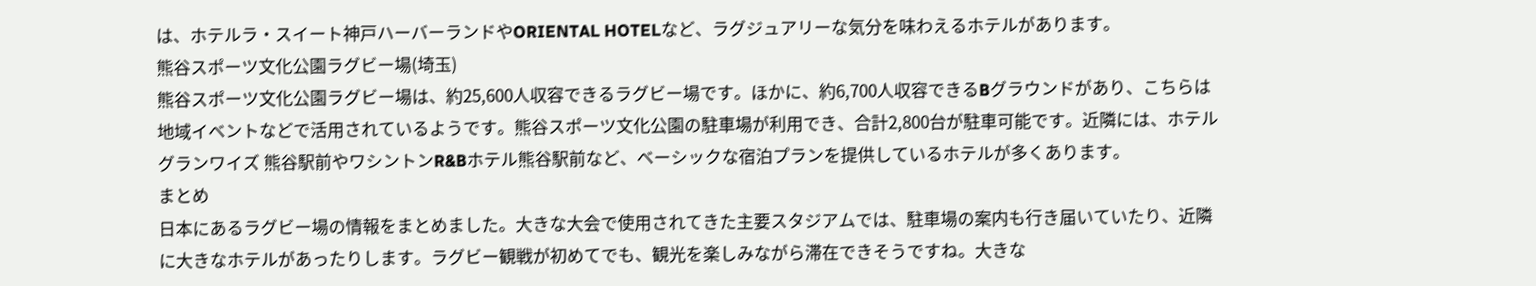は、ホテルラ・スイート神戸ハーバーランドやORIENTAL HOTELなど、ラグジュアリーな気分を味わえるホテルがあります。
熊谷スポーツ文化公園ラグビー場(埼玉)
熊谷スポーツ文化公園ラグビー場は、約25,600人収容できるラグビー場です。ほかに、約6,700人収容できるBグラウンドがあり、こちらは地域イベントなどで活用されているようです。熊谷スポーツ文化公園の駐車場が利用でき、合計2,800台が駐車可能です。近隣には、ホテルグランワイズ 熊谷駅前やワシントンR&Bホテル熊谷駅前など、ベーシックな宿泊プランを提供しているホテルが多くあります。
まとめ
日本にあるラグビー場の情報をまとめました。大きな大会で使用されてきた主要スタジアムでは、駐車場の案内も行き届いていたり、近隣に大きなホテルがあったりします。ラグビー観戦が初めてでも、観光を楽しみながら滞在できそうですね。大きな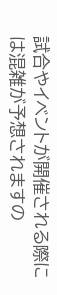試合やイベントが開催される際には混雑が予想されますの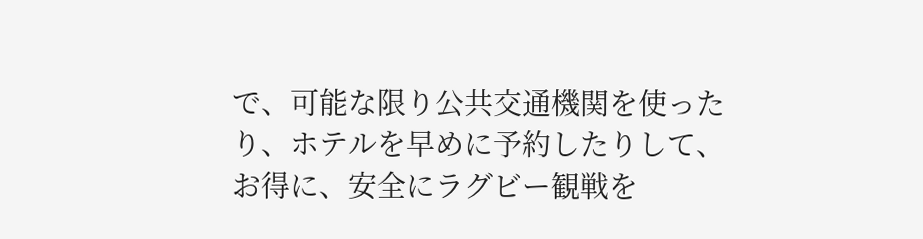で、可能な限り公共交通機関を使ったり、ホテルを早めに予約したりして、お得に、安全にラグビー観戦を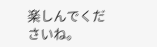楽しんでくださいね。